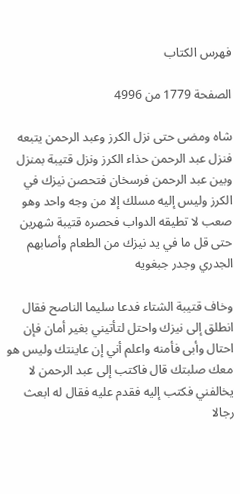فهرس الكتاب

الصفحة 1779 من 4996

شاه ومضى حتى نزل الكرز وعبد الرحمن يتبعه فنزل عبد الرحمن حذاء الكرز ونزل قتيبة بمنزل وبين عبد الرحمن فرسخان فتحصن نيزك في الكرز وليس إليه مسلك إلا من وجه واحد وهو صعب لا تطيقه الدواب فحصره قتيبة شهرين حتى قل ما في يد نيزك من الطعام وأصابهم الجدري وجدر جبغويه

وخاف قتيبة الشتاء فدعا سليما الناصح فقال انطلق إلى نيزك واحتل لتأتيني بغير أمان فإن احتال وأبى فأمنه واعلم أني إن عاينتك وليس هو معك صلبتك قال فاكتب إلى عبد الرحمن لا يخالفني فكتب إليه فقدم عليه فقال له ابعث رجالا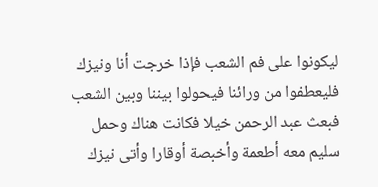ليكونوا على فم الشعب فإذا خرجت أنا ونيزك فليعطفوا من ورائنا فيحولوا بيننا وبين الشعب فبعث عبد الرحمن خيلا فكانت هناك وحمل سليم معه أطعمة وأخبصة أوقارا وأتى نيزك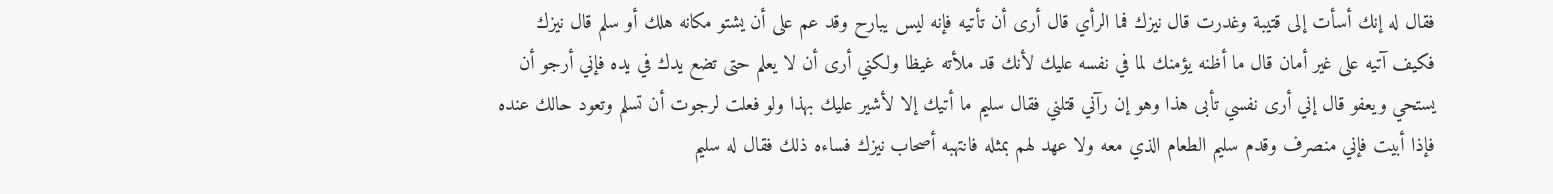فقال له إنك أسأت إلى قتيبة وغدرت قال نيزك فما الرأي قال أرى أن تأتيه فإنه ليس يبارح وقد عم على أن يشتو مكانه هلك أو سلم قال نيزك فكيف آتيه على غير أمان قال ما أظنه يؤمنك لما في نفسه عليك لأنك قد ملأته غيظا ولكني أرى أن لا يعلم حتى تضع يدك في يده فإني أرجو أن يستحي ويعفو قال إني أرى نفسي تأبى هذا وهو إن رآني قتلني فقال سليم ما أتيك إلا لأشير عليك بهذا ولو فعلت لرجوت أن تسلم وتعود حالك عنده فإذا أبيت فإني منصرف وقدم سليم الطعام الذي معه ولا عهد لهم بمثله فانتهبه أصحاب نيزك فساءه ذلك فقال له سليم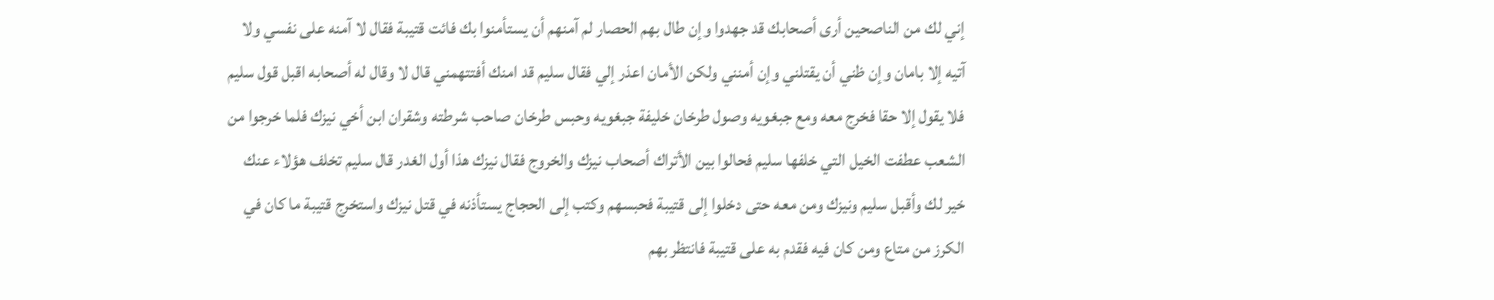إني لك من الناصحين أرى أصحابك قد جهدوا وإن طال بهم الحصار لم آمنهم أن يستأمنوا بك فائت قتيبة فقال لا آمنه على نفسي ولا آتيه إلا بامان وإن ظني أن يقتلني وإن أمنني ولكن الأمان اعذر إلي فقال سليم قد امنك أفتتهمني قال لا وقال له أصحابه اقبل قول سليم فلا يقول إلا حقا فخرج معه ومع جبغويه وصول طرخان خليفة جبغويه وحبس طرخان صاحب شرطته وشقران ابن أخي نيزك فلما خرجوا من الشعب عطفت الخيل التي خلفها سليم فحالوا بين الأتراك أصحاب نيزك والخروج فقال نيزك هذا أول الغدر قال سليم تخلف هؤلاء عنك خير لك وأقبل سليم ونيزك ومن معه حتى دخلوا إلى قتيبة فحبسهم وكتب إلى الحجاج يستأذنه في قتل نيزك واستخرج قتيبة ما كان في الكرز من متاع ومن كان فيه فقدم به على قتيبة فانتظر بهم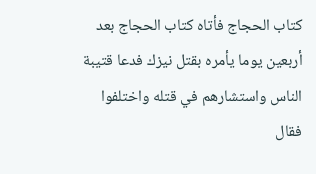كتاب الحجاج فأتاه كتاب الحجاج بعد أربعين يوما يأمره بقتل نيزك فدعا قتيبة الناس واستشارهم في قتله واختلفوا فقال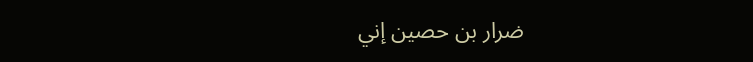ضرار بن حصين إني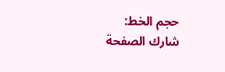حجم الخط:
شارك الصفحة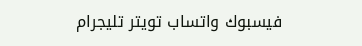فيسبوك واتساب تويتر تليجرام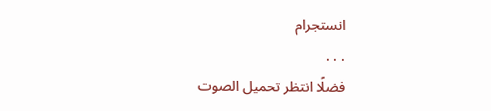انستجرام
. . .
فضلًا انتظر تحميل الصوت